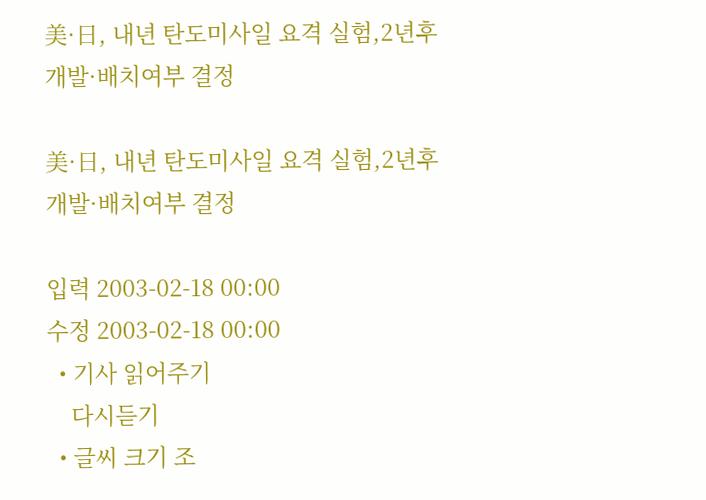美·日, 내년 탄도미사일 요격 실험,2년후 개발·배치여부 결정

美·日, 내년 탄도미사일 요격 실험,2년후 개발·배치여부 결정

입력 2003-02-18 00:00
수정 2003-02-18 00:00
  • 기사 읽어주기
    다시듣기
  • 글씨 크기 조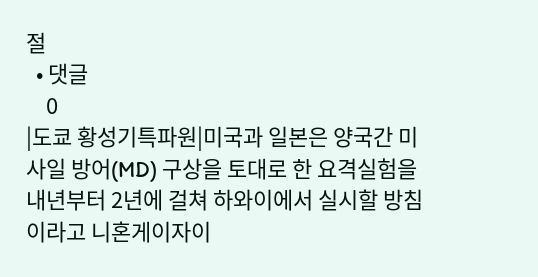절
  • 댓글
    0
|도쿄 황성기특파원|미국과 일본은 양국간 미사일 방어(MD) 구상을 토대로 한 요격실험을 내년부터 2년에 걸쳐 하와이에서 실시할 방침이라고 니혼게이자이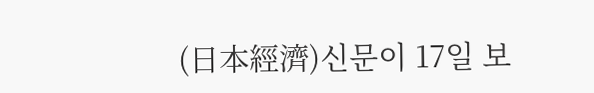(日本經濟)신문이 17일 보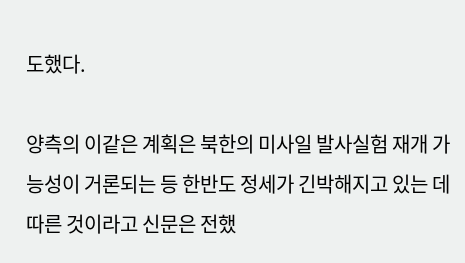도했다.

양측의 이같은 계획은 북한의 미사일 발사실험 재개 가능성이 거론되는 등 한반도 정세가 긴박해지고 있는 데 따른 것이라고 신문은 전했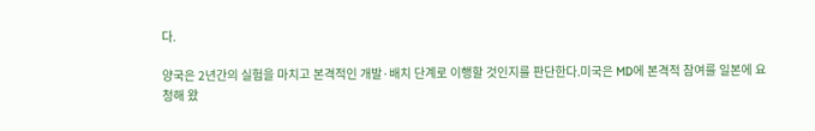다.

양국은 2년간의 실험을 마치고 본격적인 개발·배치 단계로 이행할 것인지를 판단한다.미국은 MD에 본격적 참여를 일본에 요청해 왔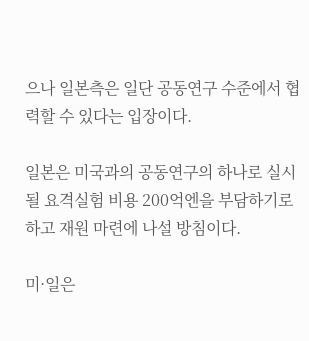으나 일본측은 일단 공동연구 수준에서 협력할 수 있다는 입장이다.

일본은 미국과의 공동연구의 하나로 실시될 요격실험 비용 200억엔을 부담하기로 하고 재원 마련에 나설 방침이다.

미·일은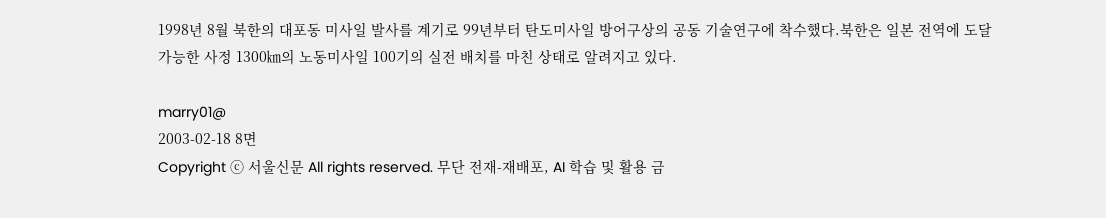1998년 8월 북한의 대포동 미사일 발사를 계기로 99년부터 탄도미사일 방어구상의 공동 기술연구에 착수했다.북한은 일본 전역에 도달 가능한 사정 1300㎞의 노동미사일 100기의 실전 배치를 마친 상태로 알려지고 있다.

marry01@
2003-02-18 8면
Copyright ⓒ 서울신문 All rights reserved. 무단 전재-재배포, AI 학습 및 활용 금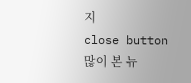지
close button
많이 본 뉴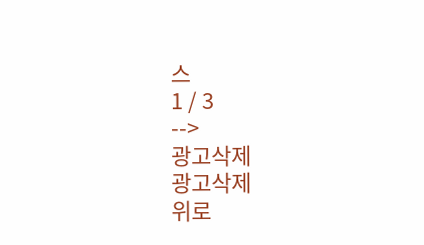스
1 / 3
-->
광고삭제
광고삭제
위로